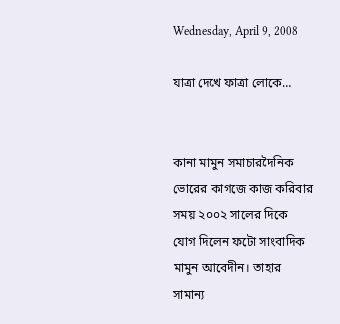Wednesday, April 9, 2008

যাত্রা দেখে ফাত্রা লোকে…


কানা মামুন সমাচারদৈনিক ভোরের কাগজে কাজ করিবার সময় ২০০২ সালের দিকে যোগ দিলেন ফটো সাংবাদিক মামুন আবেদীন। তাহার সামান্য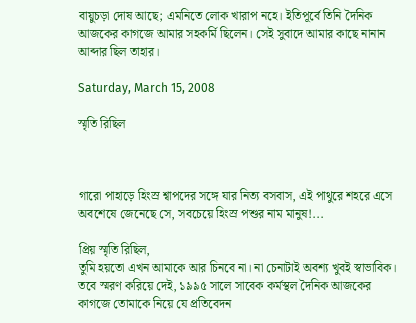বায়ুচড়া দোষ আছে; এমনিতে লোক খারাপ নহে। ইতিপূর্বে তিনি দৈনিক আজকের কাগজে আমার সহকর্মি ছিলেন। সেই সুবাদে আমার কাছে নানান আব্দার ছিল তাহার।

Saturday, March 15, 2008

স্মৃতি রিছিল



গারো পাহাড়ে হিংস্র শ্বাপদের সঙ্গে যার নিত্য বসবাস, এই পাথুরে শহরে এসে অবশেষে জেনেছে সে, সবচেয়ে হিংস্র পশুর নাম মানুষ!...

প্রিয় স্মৃতি রিছিল,
তুমি হয়তো এখন আমাকে আর চিনবে না। না চেনাটাই অবশ্য খুবই স্বাভাবিক। তবে স্মরণ করিয়ে দেই, ১৯৯৫ সালে সাবেক কর্মস্থল দৈনিক আজকের কাগজে তোমাকে নিয়ে যে প্রতিবেদন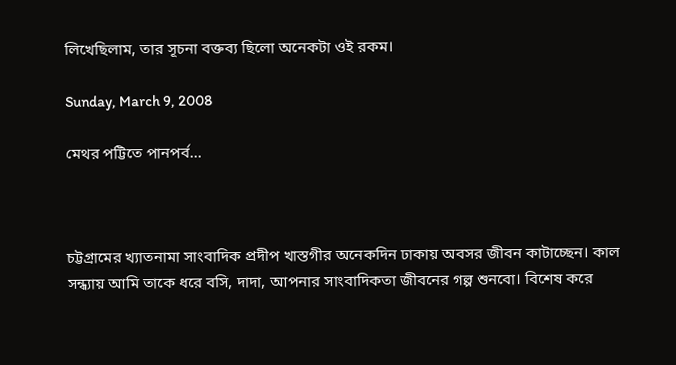লিখেছিলাম, তার সূচনা বক্তব্য ছিলো অনেকটা ওই রকম।

Sunday, March 9, 2008

মেথর পট্টিতে পানপর্ব...



চট্টগ্রামের খ্যাতনামা সাংবাদিক প্রদীপ খাস্তগীর অনেকদিন ঢাকায় অবসর জীবন কাটাচ্ছেন। কাল সন্ধ্যায় আমি তাকে ধরে বসি, দাদা, আপনার সাংবাদিকতা জীবনের গল্প শুনবো। বিশেষ করে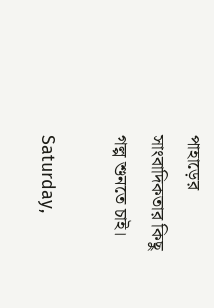পাহাড়ের সাংবাদিকতার কিছু গল্প শুনতে চাই।

Saturday,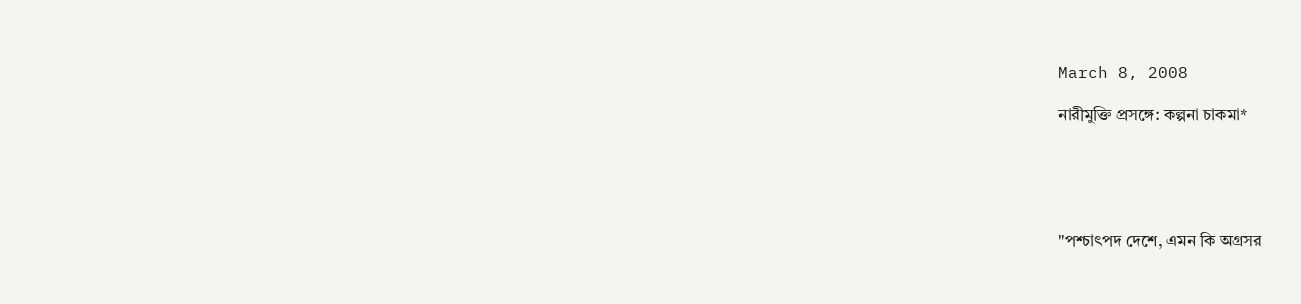March 8, 2008

নারীমুক্তি প্রসঙ্গে: কল্পনা চাকমা*





"পশ্চাৎপদ দেশে, এমন কি অগ্রসর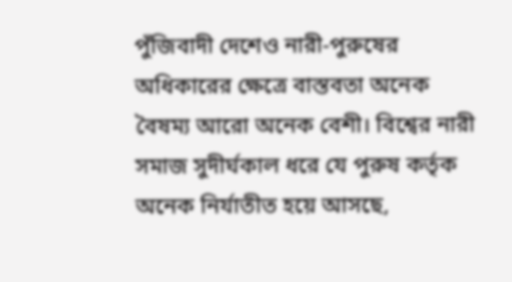পুঁজিবাদী দেশেও নারী-পুরুষের অধিকারের ক্ষেত্রে বাস্তবতা অনেক বৈষম্য আরো অনেক বেশী। বিশ্বের নারী সমাজ সুদীর্ঘকাল ধরে যে পুরুষ কর্তৃক অনেক নির্যাতীত হয়ে আসছে,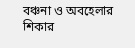বঞ্চনা ও অবহেলার শিকার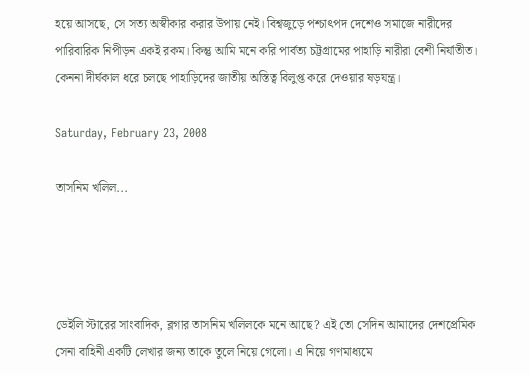হয়ে আসছে, সে সত্য অস্বীকার করার উপায় নেই। বিশ্বজুড়ে পশ্চাৎপদ দেশেও সমাজে নারীদের পারিবারিক নিপীড়ন একই রকম। কিন্তু আমি মনে করি পার্বত্য চট্টগ্রামের পাহাড়ি নারীরা বেশী নির্যাতীত। কেননা দীর্ঘকাল ধরে চলছে পাহাড়িদের জাতীয় অস্তিত্ব বিলুপ্ত করে দেওয়ার ষড়যন্ত্র।

Saturday, February 23, 2008

তাসনিম খলিল...




ডেইলি স্টারের সাংবাদিক, ব্লগার তাসনিম খলিলকে মনে আছে? এই তো সেদিন আমাদের দেশপ্রেমিক সেনা বাহিনী একটি লেখার জন্য তাকে তুলে নিয়ে গেলো। এ নিয়ে গণমাধ্যমে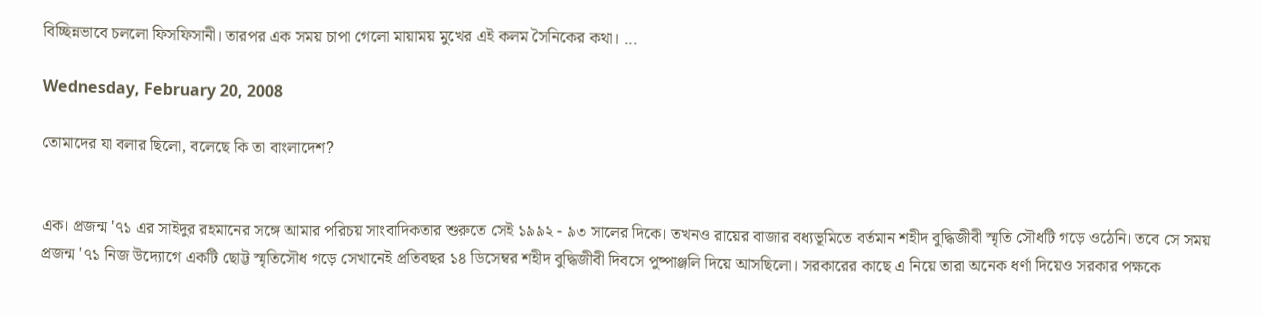বিচ্ছিন্নভাবে চললো ফিসফিসানী। তারপর এক সময় চাপা গেলো মায়াময় মুখের এই কলম সৈনিকের কথা। ...

Wednesday, February 20, 2008

তোমাদের যা বলার ছিলো, বলেছে কি তা বাংলাদেশ?


এক। প্রজন্ম '৭১ এর সাইদুর রহমানের সঙ্গে আমার পরিচয় সাংবাদিকতার শুরুতে সেই ১৯৯২ - ৯৩ সালের দিকে। তখনও রায়ের বাজার বধ্যভূমিতে বর্তমান শহীদ বুদ্ধিজীবী স্মৃতি সৌধটি গড়ে ওঠেনি। তবে সে সময় প্রজন্ম '৭১ নিজ উদ্যোগে একটি ছোট্ট স্মৃতিসৌধ গড়ে সেখানেই প্রতিবছর ১৪ ডিসেম্বর শহীদ বুদ্ধিজীবী দিবসে পুষ্পাঞ্জলি দিয়ে আসছিলো। সরকারের কাছে এ নিয়ে তারা অনেক ধর্ণা দিয়েও সরকার পক্ষকে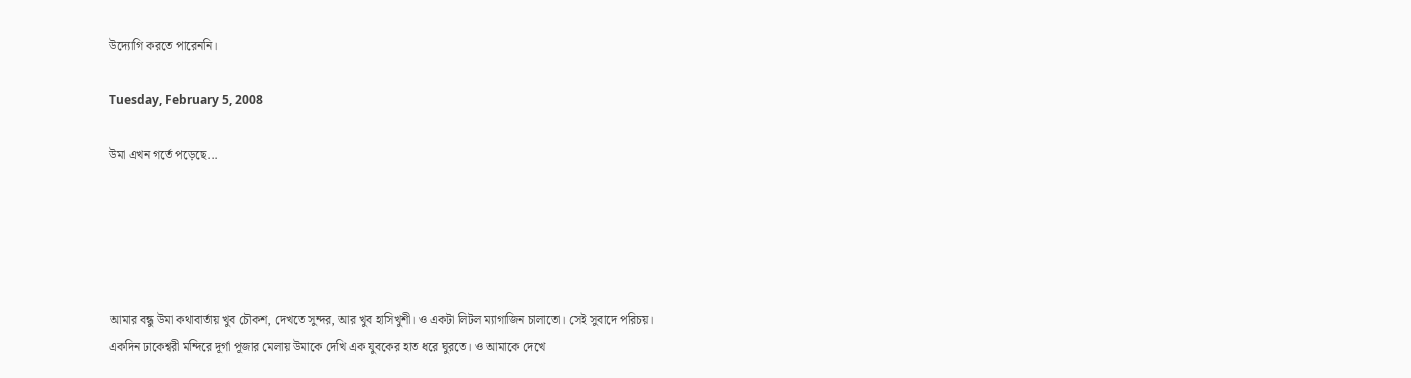উদ্যোগি করতে পারেননি।

Tuesday, February 5, 2008

উমা এখন গর্তে পড়েছে...





আমার বন্ধু উমা কথাবার্তায় খুব চৌকশ, দেখতে সুন্দর, আর খুব হাসিখুশী। ও একটা লিটল ম্যাগাজিন চালাতো। সেই সুবাদে পরিচয়। একদিন ঢাকেশ্বরী মন্দিরে দূর্গা পূজার মেলায় উমাকে দেখি এক যুবকের হাত ধরে ঘুরতে। ও আমাকে দেখে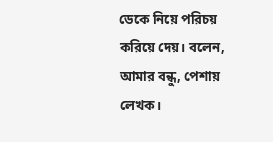ডেকে নিয়ে পরিচয় করিয়ে দেয়। বলেন, আমার বন্ধু, পেশায় লেখক।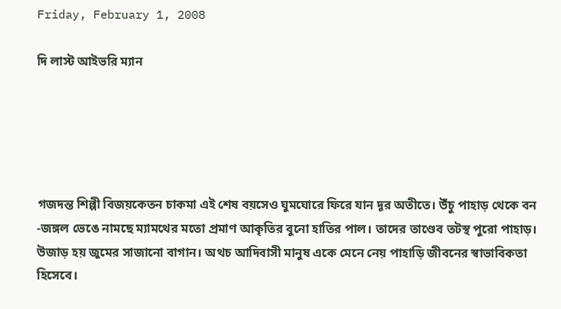Friday, February 1, 2008

দি লাস্ট আইভরি ম্যান





গজদন্ত শিল্পী বিজয়কেতন চাকমা এই শেষ বয়সেও ঘুমঘোরে ফিরে যান দূর অতীতে। উঁচু পাহাড় থেকে বন -জঙ্গল ভেঙে নামছে ম্যামথের মতো প্রমাণ আকৃতির বুনো হাতির পাল। তাদের তাণ্ডেব তটস্থ পুরো পাহাড়। উজাড় হয় জুমের সাজানো বাগান। অথচ আদিবাসী মানুষ একে মেনে নেয় পাহাড়ি জীবনের স্বাভাবিকতা হিসেবে।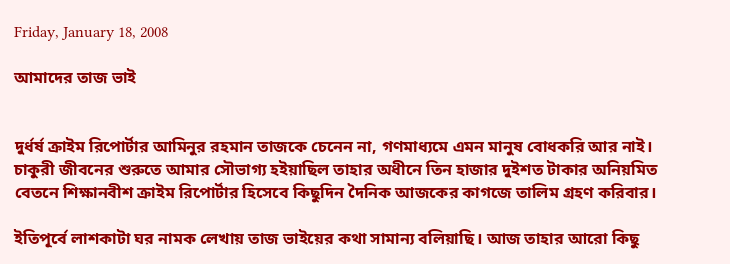Friday, January 18, 2008

আমাদের তাজ ভাই


দুর্ধর্ষ ক্রাইম রিপোর্টার আমিনুর রহমান তাজকে চেনেন না, গণমাধ্যমে এমন মানুষ বোধকরি আর নাই। চাকুরী জীবনের শুরুতে আমার সৌভাগ্য হইয়াছিল তাহার অধীনে তিন হাজার দুইশত টাকার অনিয়মিত বেতনে শিক্ষানবীশ ক্রাইম রিপোর্টার হিসেবে কিছুদিন দৈনিক আজকের কাগজে তালিম গ্রহণ করিবার।

ইতিপূর্বে লাশকাটা ঘর নামক লেখায় তাজ ভাইয়ের কথা সামান্য বলিয়াছি। আজ তাহার আরো কিছু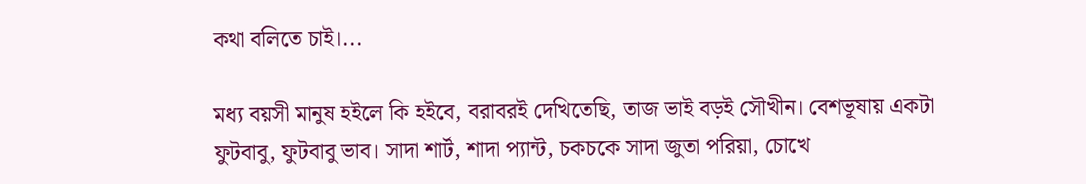কথা বলিতে চাই।...

মধ্য বয়সী মানুষ হইলে কি হইবে, বরাবরই দেখিতেছি, তাজ ভাই বড়ই সৌখীন। বেশভূষায় একটা ফুটবাবু, ফুটবাবু ভাব। সাদা শার্ট, শাদা প্যান্ট, চকচকে সাদা জুতা পরিয়া, চোখে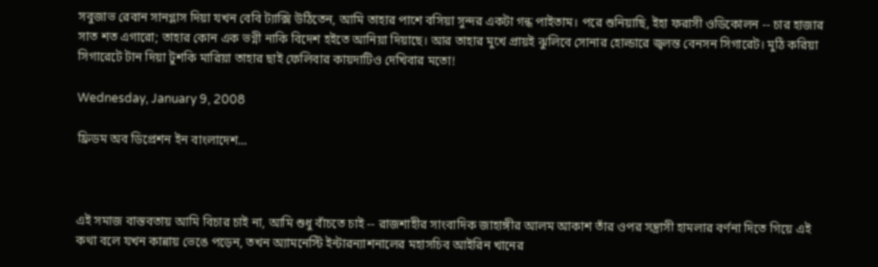সবুজাভ রেবান সানগ্লাস দিয়া যখন বেবি ট্যাক্সি উঠিতেন, আমি তাহার পাশে বসিয়া সুন্দর একটা গন্ধ পাইতাম। পরে শুনিয়াছি, ইহা ফরাসী ওডিকোলন -- চার হাজার সাত শত এগারো; তাহার কোন এক ভগ্নী নাকি বিদেশ হইতে আনিয়া দিয়াছে। আর তাহার মুখে প্রায়ই ঝুলিবে সোনার হোল্ডারে জ্বলন্ত বেনসন সিগারেট। মুঠি করিয়া সিগারেটে টান দিয়া টুশকি মারিয়া তাহার ছাই ফেলিবার কায়দাটিও দেখিবার মতো!

Wednesday, January 9, 2008

ফ্রিডম অব ডিপ্রেশন ইন বাংলাদেশ...



এই সমাজ বাস্তবতায় আমি বিচার চাই না, আমি শুধু বাঁচতে চাই -- রাজশাহীর সাংবাদিক জাহাঙ্গীর আলম আকাশ তাঁর ওপর সন্ত্রাসী হামলার বর্ণনা দিতে গিয়ে এই কথা বলে যখন কান্নায় ভেঙে পড়েন, তখন অ্যামনেস্টি ইন্টারন্যাশনালের মহাসচিব আইরিন খানের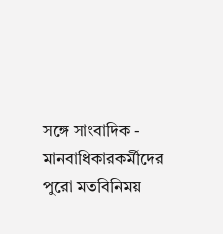সঙ্গে সাংবাদিক - মানবাধিকারকর্মীদের পুরো মতবিনিময়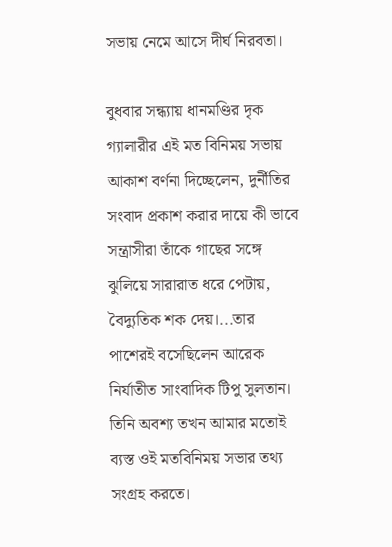সভায় নেমে আসে দীর্ঘ নিরবতা।

বুধবার সন্ধ্যায় ধানমণ্ডির দৃক গ্যালারীর এই মত বিনিময় সভায় আকাশ বর্ণনা দিচ্ছেলেন, দুর্নীতির সংবাদ প্রকাশ করার দায়ে কী ভাবে সন্ত্রাসীরা তাঁকে গাছের সঙ্গে ঝুলিয়ে সারারাত ধরে পেটায়, বৈদ্যুতিক শক দেয়।...তার পাশেরই বসেছিলেন আরেক নির্যাতীত সাংবাদিক টিপু সুলতান। তিনি অবশ্য তখন আমার মতোই ব্যস্ত ওই মতবিনিময় সভার তথ্য সংগ্রহ করতে।